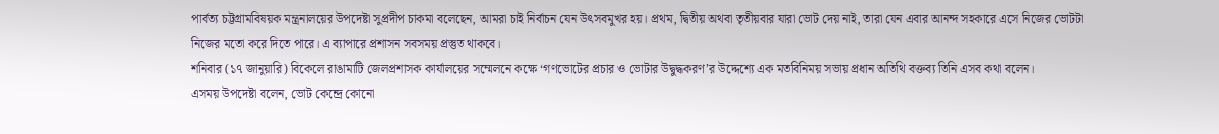পার্বত্য চট্টগ্রামবিষয়ক মন্ত্রনালয়ের উপদেষ্টা সুপ্রদীপ চাকমা বলেছেন, আমরা চাই নির্বাচন যেন উৎসবমুখর হয়। প্রথম, দ্বিতীয় অথবা তৃতীয়বার যারা ভোট দেয় নাই, তারা যেন এবার আনন্দ সহকারে এসে নিজের ভোটটা নিজের মতো করে দিতে পারে। এ ব্যাপারে প্রশাসন সবসময় প্রস্তুত থাকবে।
শনিবার (১৭ জানুয়ারি) বিকেলে রাঙামাটি জেলপ্রশাসক কার্যালয়ের সম্মেলনে কক্ষে ‘গণভোটের প্রচার ও ভোটার উদ্বুদ্ধকরণ’র উদ্দেশ্যে এক মতবিনিময় সভায় প্রধান অতিথি বক্তব্য তিনি এসব কথা বলেন।
এসময় উপদেষ্টা বলেন, ভোট কেন্দ্রে কোনো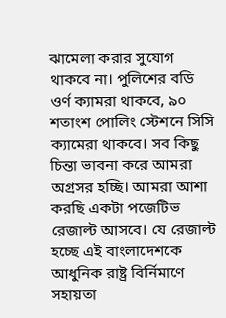ঝামেলা করার সুযোগ থাকবে না। পুলিশের বডি ওর্ণ ক্যামরা থাকবে, ৯০ শতাংশ পোলিং স্টেশনে সিসি ক্যামেরা থাকবে। সব কিছু চিন্তা ভাবনা করে আমরা অগ্রসর হচ্ছি। আমরা আশা করছি একটা পজেটিভ রেজাল্ট আসবে। যে রেজাল্ট হচ্ছে এই বাংলাদেশকে আধুনিক রাষ্ট্র বির্নিমাণে সহায়তা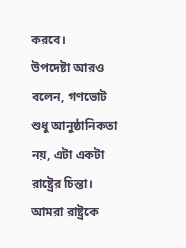করবে।
উপদেষ্টা আরও বলেন, গণভোট শুধু আনুষ্ঠানিকতা নয়, এটা একটা রাষ্ট্রের চিন্তা। আমরা রাষ্ট্রকে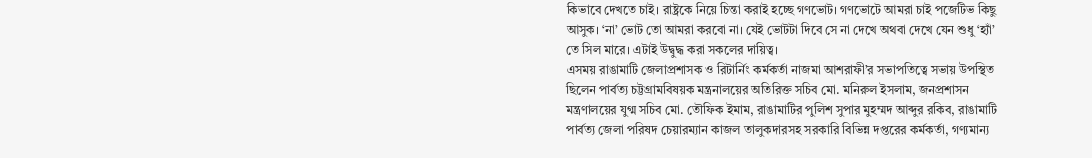কিভাবে দেখতে চাই। রাষ্ট্রকে নিয়ে চিন্তা করাই হচ্ছে গণভোট। গণভোটে আমরা চাই পজেটিভ কিছু আসুক। ‘না’ ভোট তো আমরা করবো না। যেই ভোটটা দিবে সে না দেখে অথবা দেখে যেন শুধু ‘হ্যাঁ’ তে সিল মারে। এটাই উদ্বুদ্ধ করা সকলের দায়িত্ব।
এসময় রাঙামাটি জেলাপ্রশাসক ও রিটার্নিং কর্মকর্তা নাজমা আশরাফী’র সভাপতিত্বে সভায় উপস্থিত ছিলেন পার্বত্য চট্টগ্রামবিষয়ক মন্ত্রনালয়ের অতিরিক্ত সচিব মো. মনিরুল ইসলাম, জনপ্রশাসন মন্ত্রণালয়ের যুগ্ম সচিব মো. তৌফিক ইমাম, রাঙামাটির পুলিশ সুপার মুহম্মদ আব্দুর রকিব, রাঙামাটি পার্বত্য জেলা পরিষদ চেয়ারম্যান কাজল তালুকদারসহ সরকারি বিভিন্ন দপ্তরের কর্মকর্তা, গণ্যমান্য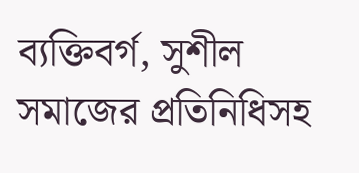ব্যক্তিবর্গ, সুশীল সমাজের প্রতিনিধিসহ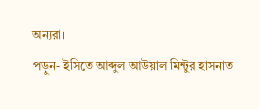অন্যরা।
পড়ুন- ইসিতে আব্দুল আউয়াল মিন্টুর হাসনাত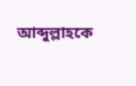আব্দুল্লাহকে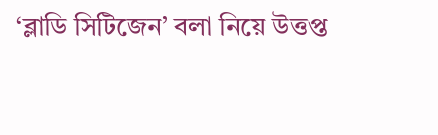‘ব্লাডি সিটিজেন’ বলা নিয়ে উত্তপ্ত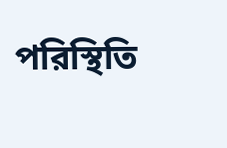পরিস্থিতি